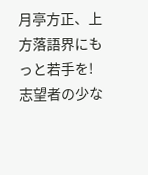月亭方正、上方落語界にもっと若手を!志望者の少な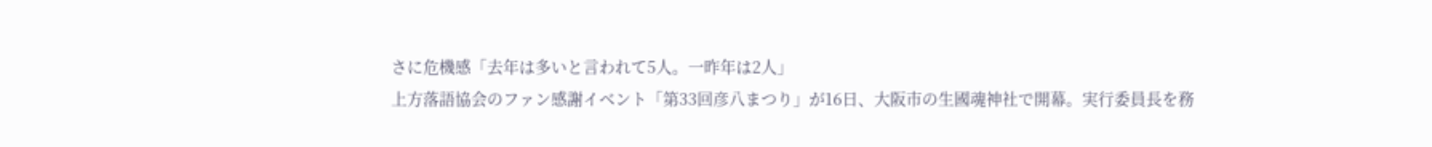さに危機感「去年は多いと言われて5人。一昨年は2人」
上方落語協会のファン感謝イベント「第33回彦八まつり」が16日、大阪市の生國魂神社で開幕。実行委員長を務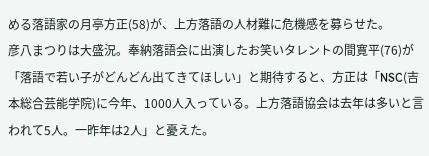める落語家の月亭方正(58)が、上方落語の人材難に危機感を募らせた。
彦八まつりは大盛況。奉納落語会に出演したお笑いタレントの間寛平(76)が「落語で若い子がどんどん出てきてほしい」と期待すると、方正は「NSC(吉本総合芸能学院)に今年、1000人入っている。上方落語協会は去年は多いと言われて5人。一昨年は2人」と憂えた。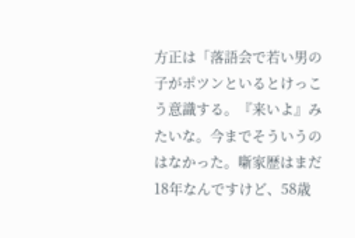方正は「落語会で若い男の子がポツンといるとけっこう意識する。『来いよ』みたいな。今までそういうのはなかった。噺家歴はまだ18年なんですけど、58歳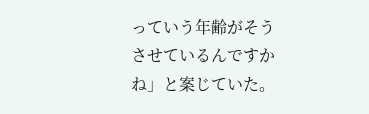っていう年齢がそうさせているんですかね」と案じていた。